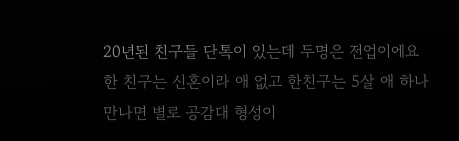20년된 친구들 단톡이 있는데 두명은 전업이에요
한 친구는 신혼이라 애 없고 한친구는 5살 애 하나
만나면 별로 공감대 형성이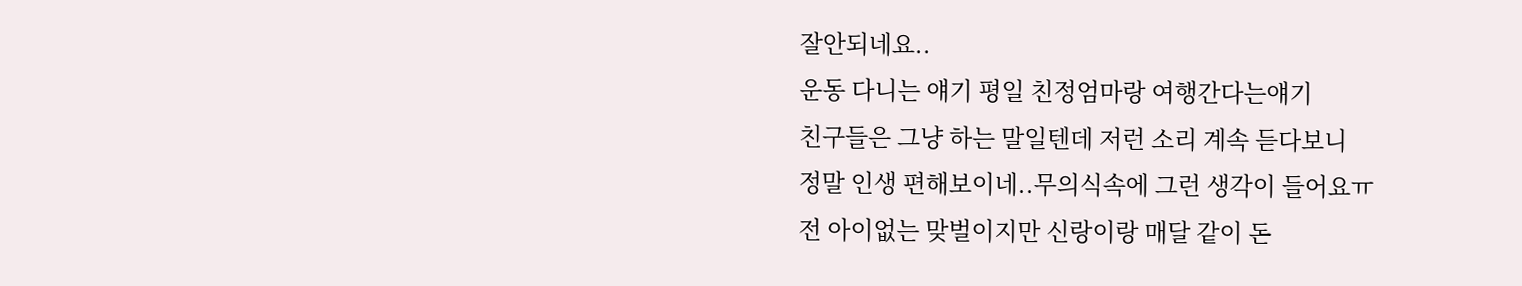잘안되네요..
운동 다니는 얘기 평일 친정엄마랑 여행간다는얘기
친구들은 그냥 하는 말일텐데 저런 소리 계속 듣다보니
정말 인생 편해보이네..무의식속에 그런 생각이 들어요ㅠ
전 아이없는 맞벌이지만 신랑이랑 매달 같이 돈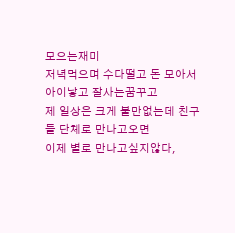모으는재미
저녁먹으며 수다떨고 돈 모아서 아이낳고 잘사는꿈꾸고
제 일상은 크게 불만없는데 친구들 단체로 만나고오면
이제 별로 만나고싶지않다,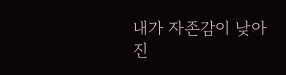내가 자존감이 낮아진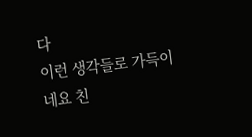다
이런 생각들로 가득이네요 친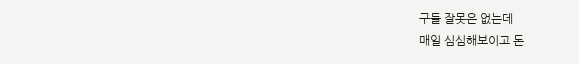구들 잘못은 없는데
매일 심심해보이고 돈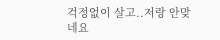걱정없이 살고..저랑 안맞네요